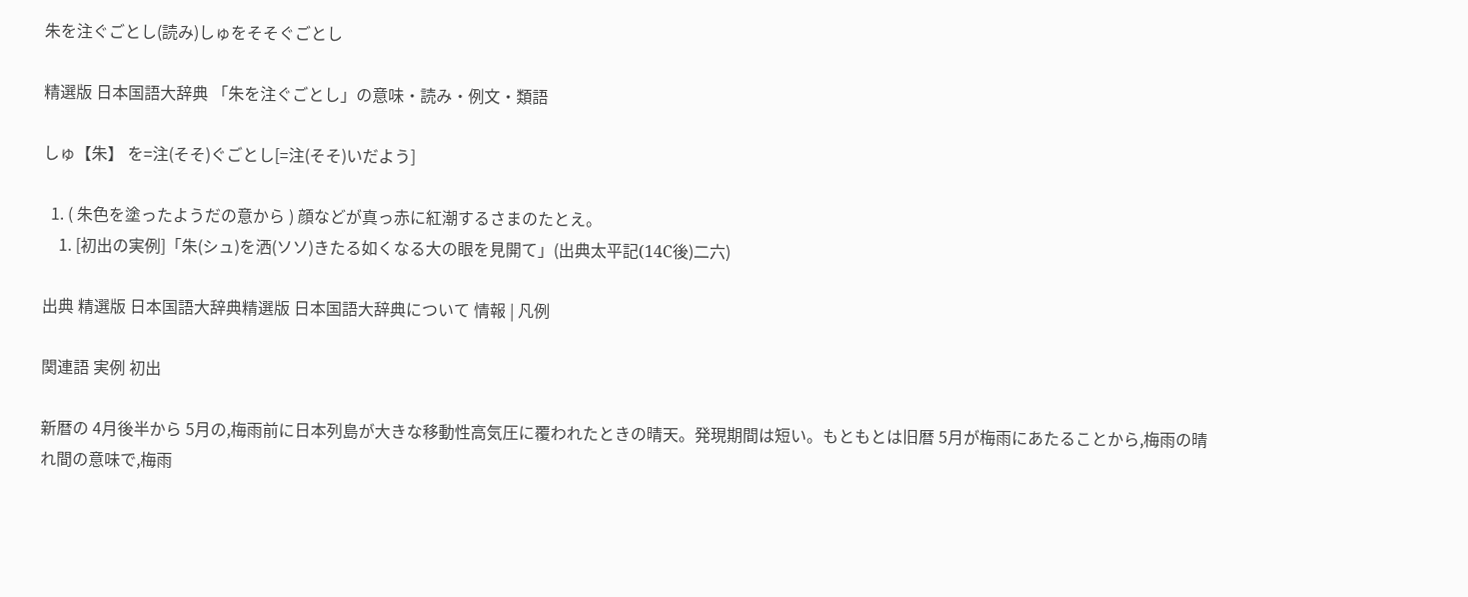朱を注ぐごとし(読み)しゅをそそぐごとし

精選版 日本国語大辞典 「朱を注ぐごとし」の意味・読み・例文・類語

しゅ【朱】 を=注(そそ)ぐごとし[=注(そそ)いだよう]

  1. ( 朱色を塗ったようだの意から ) 顔などが真っ赤に紅潮するさまのたとえ。
    1. [初出の実例]「朱(シュ)を洒(ソソ)きたる如くなる大の眼を見開て」(出典太平記(14C後)二六)

出典 精選版 日本国語大辞典精選版 日本国語大辞典について 情報 | 凡例

関連語 実例 初出

新暦の 4月後半から 5月の,梅雨前に日本列島が大きな移動性高気圧に覆われたときの晴天。発現期間は短い。もともとは旧暦 5月が梅雨にあたることから,梅雨の晴れ間の意味で,梅雨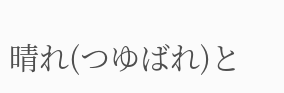晴れ(つゆばれ)と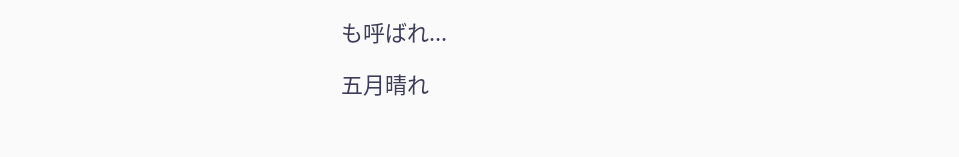も呼ばれ...

五月晴れ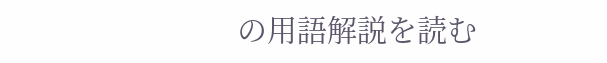の用語解説を読む